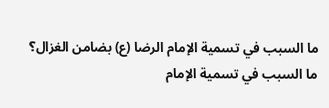ما السبب في تسمیة الإمام الرضا (ع) بضامن الغزال؟
ما السبب في تسمیة الإمام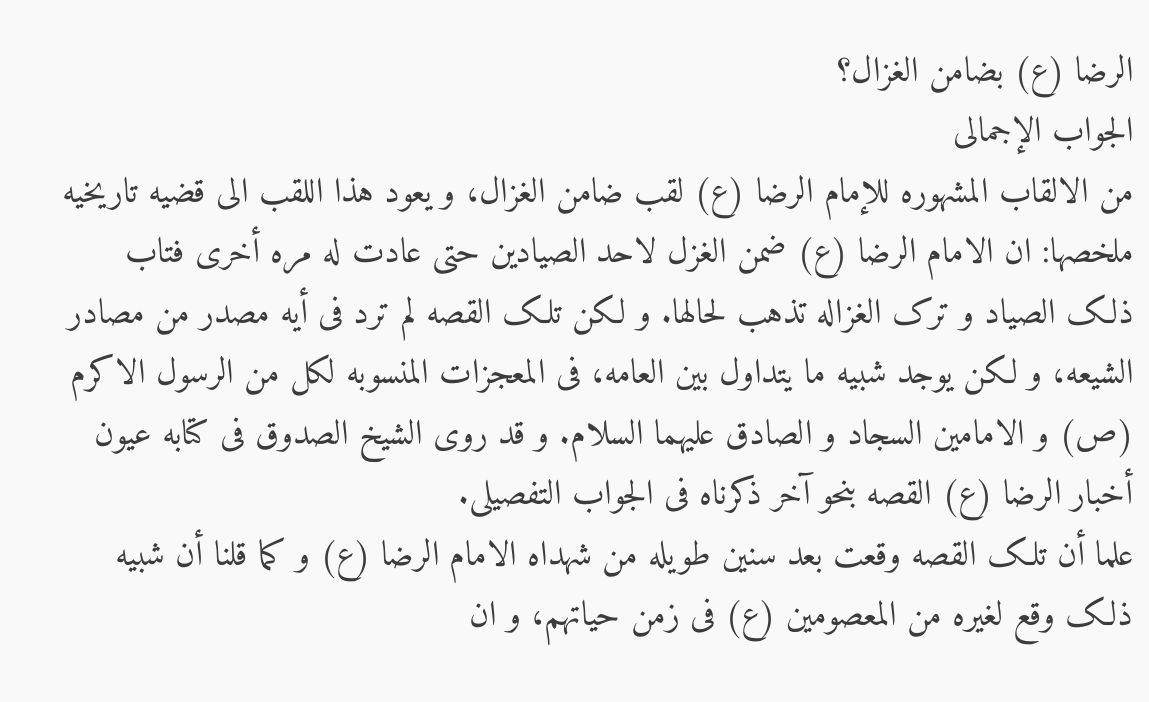الرضا (ع) بضامن الغزال؟
الجواب الإجمالی
من الالقاب المشهوره للإمام الرضا (ع) لقب ضامن الغزال، و یعود هذا اللقب الى قضیه تاریخیه ملخصها: ان الامام الرضا (ع) ضمن الغزل لاحد الصیادین حتى عادت له مره أخرى فتاب ذلک الصیاد و ترک الغزاله تذهب لحالها. و لکن تلک القصه لم ترد فی أیه مصدر من مصادر الشیعه، و لکن یوجد شبیه ما یتداول بین العامه، فی المعجزات المنسوبه لکل من الرسول الاکرم (ص) و الامامین السجاد و الصادق علیهما السلام. و قد روى الشیخ الصدوق فی کتابه عیون أخبار الرضا (ع) القصه بنحو آخر ذکرناه فی الجواب التفصیلی.
علما أن تلک القصه وقعت بعد سنین طویله من شهداه الامام الرضا (ع) و کما قلنا أن شبیه ذلک وقع لغیره من المعصومین (ع) فی زمن حیاتهم، و ان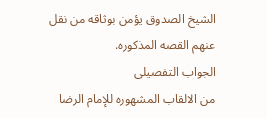الشیخ الصدوق یؤمن بوثاقه من نقل عنهم القصه المذکوره.
الجواب التفصیلی
من الالقاب المشهوره للإمام الرضا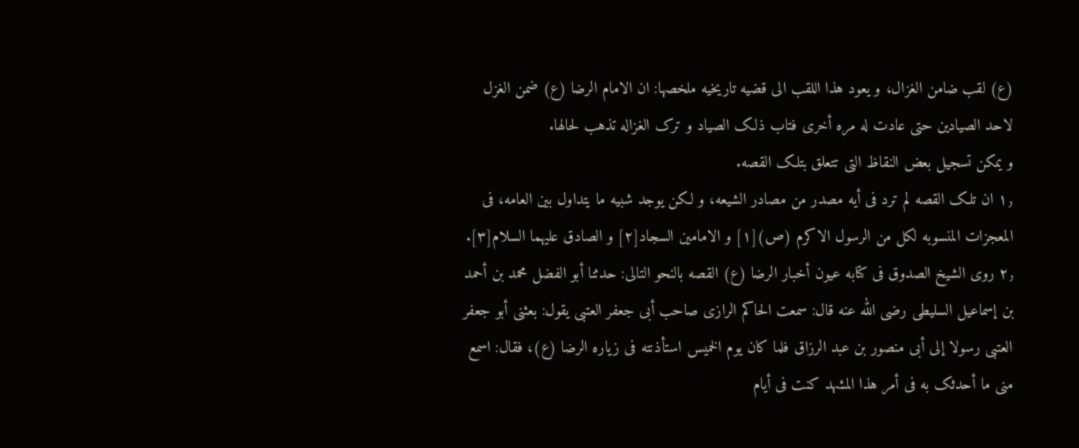(ع) لقب ضامن الغزال، و یعود هذا اللقب الى قضیه تاریخیه ملخصها: ان الامام الرضا (ع) ضمن الغزل لاحد الصیادین حتى عادت له مره أخرى فتاب ذلک الصیاد و ترک الغزاله تذهب لحالها.
و یمکن تسجیل بعض النقاظ التی تتعلق بتلک القصه.
۱٫ ان تلک القصه لم ترد فی أیه مصدر من مصادر الشیعه، و لکن یوجد شبیه ما یتداول بین العامه، فی المعجزات المنسوبه لکل من الرسول الاکرم (ص)[۱] و الامامین السجاد[۲] و الصادق علیهما السلام[۳].
۲٫ روى الشیخ الصدوق فی کتابه عیون أخبار الرضا (ع) القصه بالنحو التالی: حدثنا أبو الفضل محمد بن أحمد بن إسماعیل السلیطی رضی الله عنه قال: سمعت الحاکم الرازی صاحب أبی جعفر العتبی یقول: بعثنی أبو جعفر العتبی رسولا إلى أبی منصور بن عبد الرزاق فلما کان یوم الخمیس استأذنته فی زیاره الرضا (ع)، فقال: اسمع منی ما أحدثک به فی أمر هذا المشهد کنت فی أیام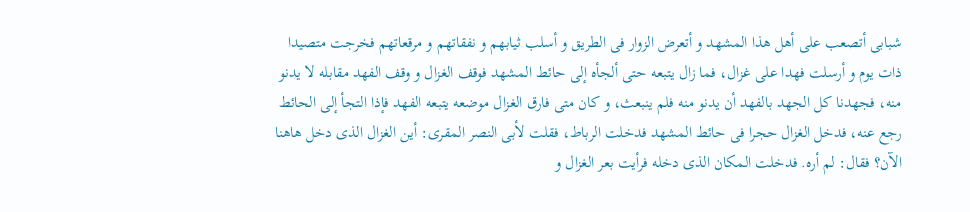شبابی أتصعب على أهل هذا المشهد و أتعرض الزوار فی الطریق و أسلب ثیابهم و نفقاتهم و مرقعاتهم فخرجت متصیدا ذات یوم و أرسلت فهدا على غزال، فما زال یتبعه حتى ألجأه إلى حائط المشهد فوقف الغزال و وقف الفهد مقابله لا یدنو منه، فجهدنا کل الجهد بالفهد أن یدنو منه فلم ینبعث، و کان متى فارق الغزال موضعه یتبعه الفهد فإذا التجأ إلى الحائط رجع عنه، فدخل الغزال حجرا فی حائط المشهد فدخلت الرباط، فقلت لأبی النصر المقری: أین الغزال الذی دخل هاهنا الآن؟ فقال: لم أره. فدخلت المکان الذی دخله فرأیت بعر الغزال و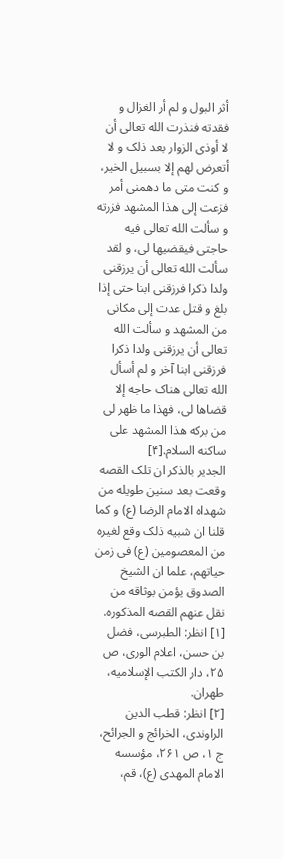أثر البول و لم أر الغزال و فقدته فنذرت الله تعالى أن لا أوذی الزوار بعد ذلک و لا أتعرض لهم إلا بسبیل الخیر، و کنت متى ما دهمنی أمر فزعت إلى هذا المشهد فزرته و سألت الله تعالى فیه حاجتی فیقضیها لی، و لقد سألت الله تعالى أن یرزقنی ولدا ذکرا فرزقنی ابنا حتى إذا بلغ و قتل عدت إلى مکانی من المشهد و سألت الله تعالى أن یرزقنی ولدا ذکرا فرزقنی ابنا آخر و لم أسأل الله تعالى هناک حاجه إلا قضاها لی، فهذا ما ظهر لی من برکه هذا المشهد على ساکنه السلام.[۴]
الجدیر بالذکر ان تلک القصه وقعت بعد سنین طویله من شهداه الامام الرضا (ع) و کما قلنا ان شبیه ذلک وقع لغیره من المعصومین (ع) فی زمن حیاتهم، علما ان الشیخ الصدوق یؤمن بوثاقه من نقل عنهم القصه المذکوره.
[۱] انظر: الطبرسی، فضل بن حسن، اعلام الوری، ص ۲۵، دار الکتب الإسلامیه، طهران.
[۲] انظر: قطب الدین الراوندی، الخرائج و الجرائح، ج ۱، ص ۲۶۱، مؤسسه الامام المهدی (ع)، قم،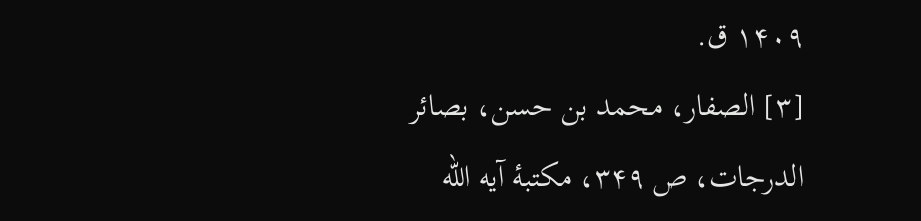۱۴۰۹ ق.
[۳] الصفار، محمد بن حسن، بصائر الدرجات، ص ۳۴۹، مکتبۀ آیه الله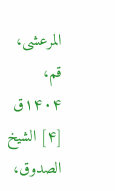المرعشی، قم، ۱۴۰۴ق
[۴] الشیخ الصدوق،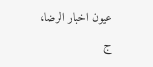عیون اخبار الرضا، ج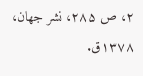۲، ص ۲۸۵، نشر جهان، ۱۳۷۸ق.